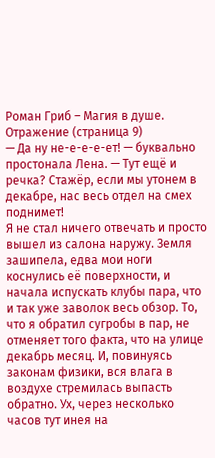Роман Гриб – Магия в душе. Отражение (страница 9)
— Да ну не-е-е-е-ет! — буквально простонала Лена. — Тут ещё и речка? Стажёр, если мы утонем в декабре, нас весь отдел на смех поднимет!
Я не стал ничего отвечать и просто вышел из салона наружу. Земля зашипела, едва мои ноги коснулись её поверхности, и начала испускать клубы пара, что и так уже заволок весь обзор. То, что я обратил сугробы в пар, не отменяет того факта, что на улице декабрь месяц. И, повинуясь законам физики, вся влага в воздухе стремилась выпасть обратно. Ух, через несколько часов тут инея на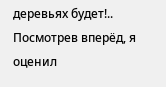деревьях будет!..
Посмотрев вперёд, я оценил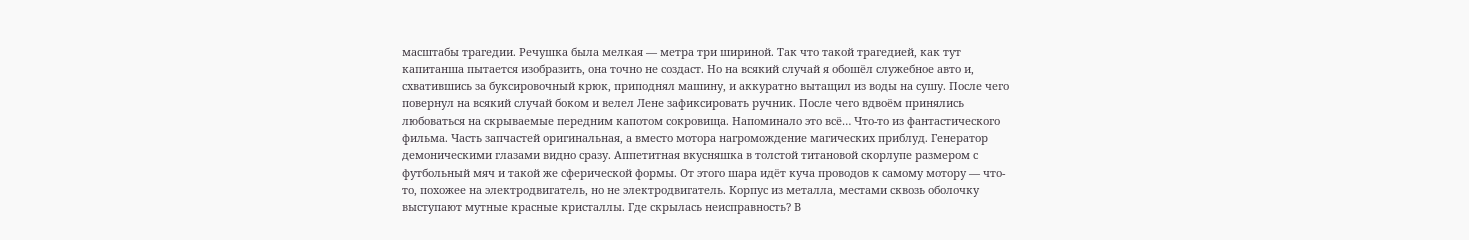масштабы трагедии. Речушка была мелкая — метра три шириной. Так что такой трагедией, как тут капитанша пытается изобразить, она точно не создаст. Но на всякий случай я обошёл служебное авто и, схватившись за буксировочный крюк, приподнял машину, и аккуратно вытащил из воды на сушу. После чего повернул на всякий случай боком и велел Лене зафиксировать ручник. После чего вдвоём принялись любоваться на скрываемые передним капотом сокровища. Напоминало это всё… Что-то из фантастического фильма. Часть запчастей оригинальная, а вместо мотора нагромождение магических приблуд. Генератор демоническими глазами видно сразу. Аппетитная вкусняшка в толстой титановой скорлупе размером с футбольный мяч и такой же сферической формы. От этого шара идёт куча проводов к самому мотору — что-то, похожее на электродвигатель, но не электродвигатель. Корпус из металла, местами сквозь оболочку выступают мутные красные кристаллы. Где скрылась неисправность? В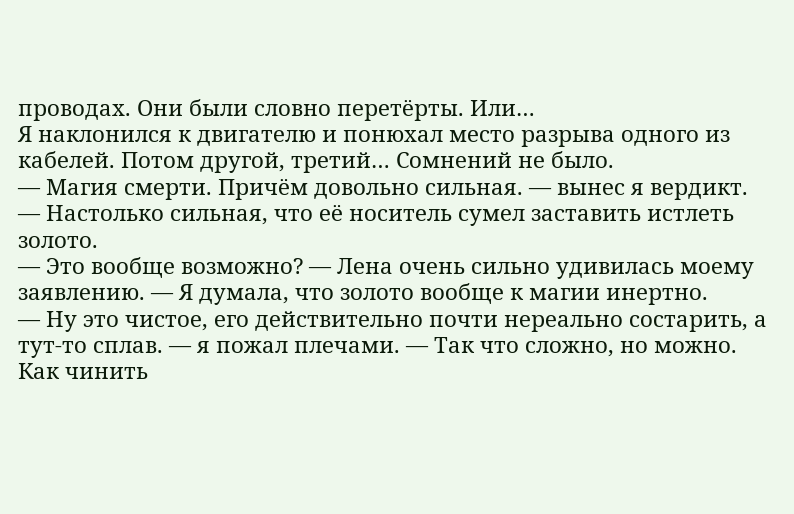проводах. Они были словно перетёрты. Или…
Я наклонился к двигателю и понюхал место разрыва одного из кабелей. Потом другой, третий… Сомнений не было.
— Магия смерти. Причём довольно сильная. — вынес я вердикт. — Настолько сильная, что её носитель сумел заставить истлеть золото.
— Это вообще возможно? — Лена очень сильно удивилась моему заявлению. — Я думала, что золото вообще к магии инертно.
— Ну это чистое, его действительно почти нереально состарить, а тут-то сплав. — я пожал плечами. — Так что сложно, но можно. Как чинить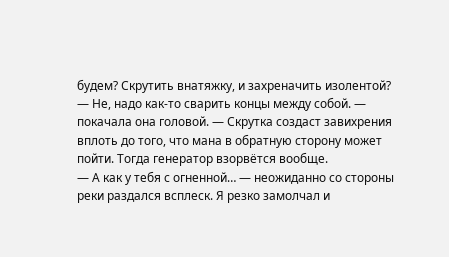будем? Скрутить внатяжку, и захреначить изолентой?
— Не, надо как-то сварить концы между собой. — покачала она головой. — Скрутка создаст завихрения вплоть до того, что мана в обратную сторону может пойти. Тогда генератор взорвётся вообще.
— А как у тебя с огненной… — неожиданно со стороны реки раздался всплеск. Я резко замолчал и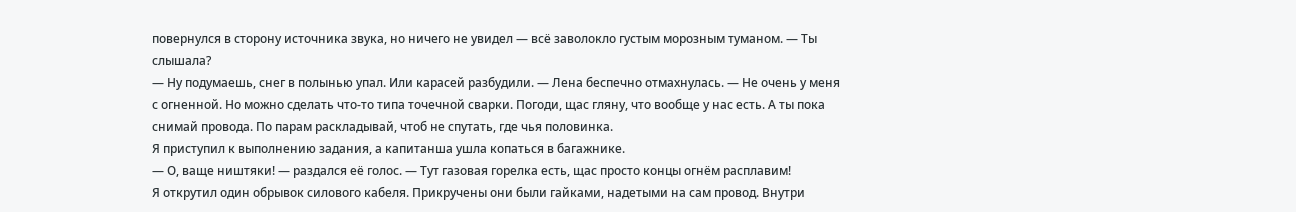повернулся в сторону источника звука, но ничего не увидел — всё заволокло густым морозным туманом. — Ты слышала?
— Ну подумаешь, снег в полынью упал. Или карасей разбудили. — Лена беспечно отмахнулась. — Не очень у меня с огненной. Но можно сделать что-то типа точечной сварки. Погоди, щас гляну, что вообще у нас есть. А ты пока снимай провода. По парам раскладывай, чтоб не спутать, где чья половинка.
Я приступил к выполнению задания, а капитанша ушла копаться в багажнике.
— О, ваще ништяки! — раздался её голос. — Тут газовая горелка есть, щас просто концы огнём расплавим!
Я открутил один обрывок силового кабеля. Прикручены они были гайками, надетыми на сам провод. Внутри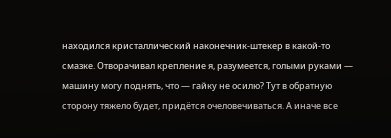находился кристаллический наконечник-штекер в какой-то смазке. Отворачивал крепление я, разумеется, голыми руками — машину могу поднять, что — гайку не осилю? Тут в обратную сторону тяжело будет, придётся очеловечиваться. А иначе все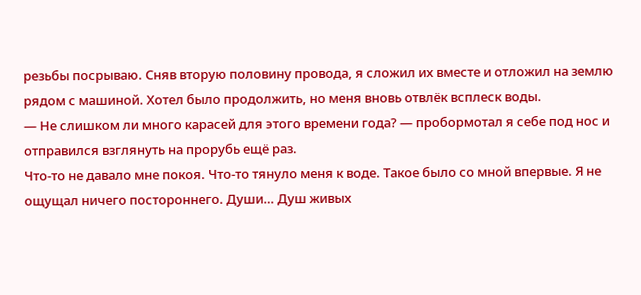резьбы посрываю. Сняв вторую половину провода, я сложил их вместе и отложил на землю рядом с машиной. Хотел было продолжить, но меня вновь отвлёк всплеск воды.
— Не слишком ли много карасей для этого времени года? — пробормотал я себе под нос и отправился взглянуть на прорубь ещё раз.
Что-то не давало мне покоя. Что-то тянуло меня к воде. Такое было со мной впервые. Я не ощущал ничего постороннего. Души… Душ живых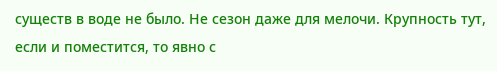существ в воде не было. Не сезон даже для мелочи. Крупность тут, если и поместится, то явно с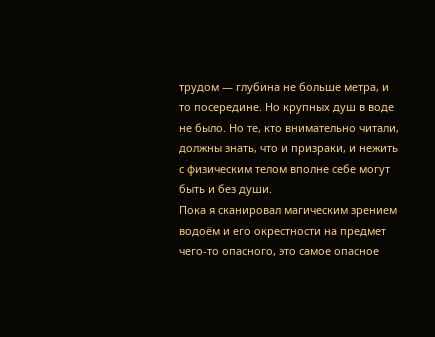трудом — глубина не больше метра, и то посередине. Но крупных душ в воде не было. Но те, кто внимательно читали, должны знать, что и призраки, и нежить с физическим телом вполне себе могут быть и без души.
Пока я сканировал магическим зрением водоём и его окрестности на предмет чего-то опасного, это самое опасное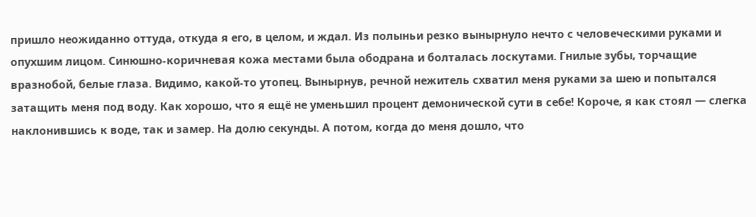пришло неожиданно оттуда, откуда я его, в целом, и ждал. Из полыньи резко вынырнуло нечто с человеческими руками и опухшим лицом. Синюшно-коричневая кожа местами была ободрана и болталась лоскутами. Гнилые зубы, торчащие вразнобой, белые глаза. Видимо, какой-то утопец. Вынырнув, речной нежитель схватил меня руками за шею и попытался затащить меня под воду. Как хорошо, что я ещё не уменьшил процент демонической сути в себе! Короче, я как стоял — слегка наклонившись к воде, так и замер. На долю секунды. А потом, когда до меня дошло, что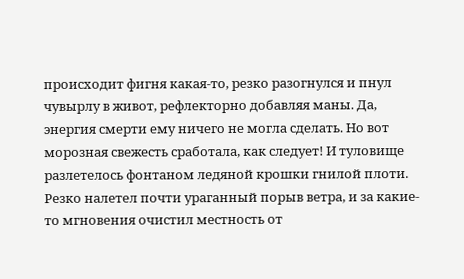происходит фигня какая-то, резко разогнулся и пнул чувырлу в живот, рефлекторно добавляя маны. Да, энергия смерти ему ничего не могла сделать. Но вот морозная свежесть сработала, как следует! И туловище разлетелось фонтаном ледяной крошки гнилой плоти.
Резко налетел почти ураганный порыв ветра, и за какие-то мгновения очистил местность от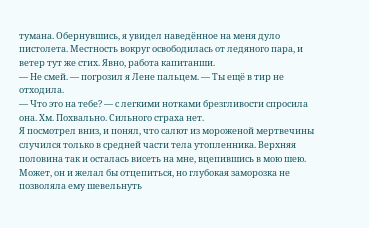тумана. Обернувшись, я увидел наведённое на меня дуло пистолета. Местность вокруг освободилась от ледяного пара, и ветер тут же стих. Явно, работа капитанши.
— Не смей. — погрозил я Лене пальцем. — Ты ещё в тир не отходила.
— Что это на тебе? — с легкими нотками брезгливости спросила она. Хм. Похвально. Сильного страха нет.
Я посмотрел вниз, и понял, что салют из мороженой мертвечины случился только в средней части тела утопленника. Верхняя половина так и осталась висеть на мне, вцепившись в мою шею. Может, он и желал бы отцепиться, но глубокая заморозка не позволяла ему шевельнуть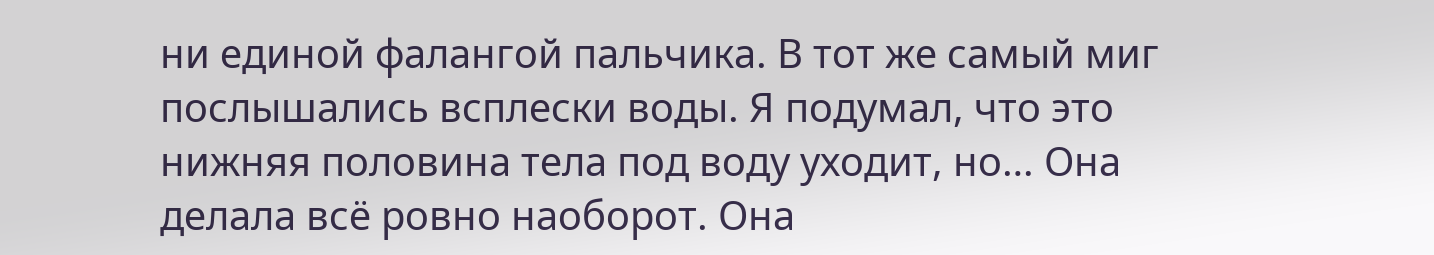ни единой фалангой пальчика. В тот же самый миг послышались всплески воды. Я подумал, что это нижняя половина тела под воду уходит, но… Она делала всё ровно наоборот. Она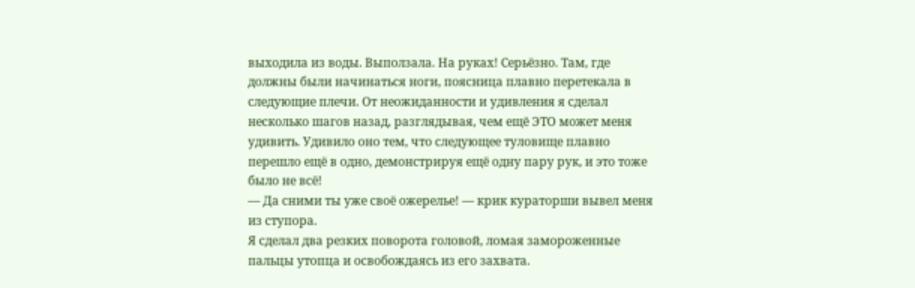выходила из воды. Выползала. На руках! Серьёзно. Там, где должны были начинаться ноги, поясница плавно перетекала в следующие плечи. От неожиданности и удивления я сделал несколько шагов назад, разглядывая, чем ещё ЭТО может меня удивить. Удивило оно тем, что следующее туловище плавно перешло ещё в одно, демонстрируя ещё одну пару рук, и это тоже было не всё!
— Да сними ты уже своё ожерелье! — крик кураторши вывел меня из ступора.
Я сделал два резких поворота головой, ломая замороженные пальцы утопца и освобождаясь из его захвата.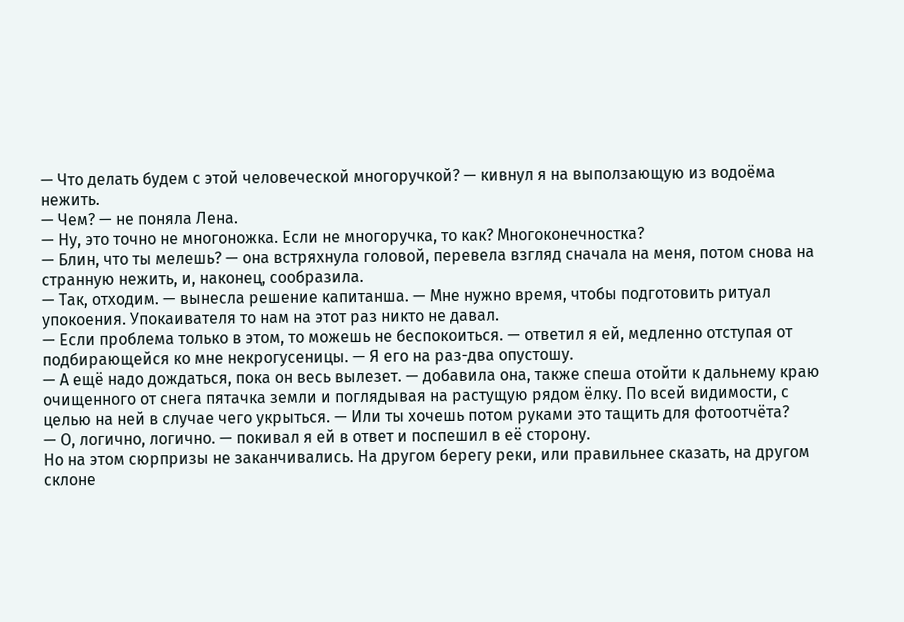— Что делать будем с этой человеческой многоручкой? — кивнул я на выползающую из водоёма нежить.
— Чем? — не поняла Лена.
— Ну, это точно не многоножка. Если не многоручка, то как? Многоконечностка?
— Блин, что ты мелешь? — она встряхнула головой, перевела взгляд сначала на меня, потом снова на странную нежить, и, наконец, сообразила.
— Так, отходим. — вынесла решение капитанша. — Мне нужно время, чтобы подготовить ритуал упокоения. Упокаивателя то нам на этот раз никто не давал.
— Если проблема только в этом, то можешь не беспокоиться. — ответил я ей, медленно отступая от подбирающейся ко мне некрогусеницы. — Я его на раз-два опустошу.
— А ещё надо дождаться, пока он весь вылезет. — добавила она, также спеша отойти к дальнему краю очищенного от снега пятачка земли и поглядывая на растущую рядом ёлку. По всей видимости, с целью на ней в случае чего укрыться. — Или ты хочешь потом руками это тащить для фотоотчёта?
— О, логично, логично. — покивал я ей в ответ и поспешил в её сторону.
Но на этом сюрпризы не заканчивались. На другом берегу реки, или правильнее сказать, на другом склоне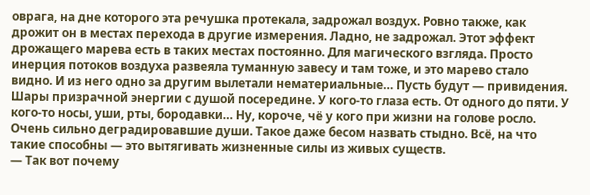оврага, на дне которого эта речушка протекала, задрожал воздух. Ровно также, как дрожит он в местах перехода в другие измерения. Ладно, не задрожал. Этот эффект дрожащего марева есть в таких местах постоянно. Для магического взгляда. Просто инерция потоков воздуха развеяла туманную завесу и там тоже, и это марево стало видно. И из него одно за другим вылетали нематериальные… Пусть будут — привидения. Шары призрачной энергии с душой посередине. У кого-то глаза есть. От одного до пяти. У кого-то носы, уши, рты, бородавки… Ну, короче, чё у кого при жизни на голове росло. Очень сильно деградировавшие души. Такое даже бесом назвать стыдно. Всё, на что такие способны — это вытягивать жизненные силы из живых существ.
— Так вот почему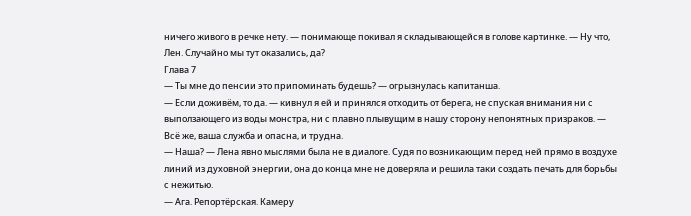ничего живого в речке нету. — понимающе покивал я складывающейся в голове картинке. — Ну что, Лен. Случайно мы тут оказались, да?
Глава 7
— Ты мне до пенсии это припоминать будешь? — огрызнулась капитанша.
— Если доживём, то да. — кивнул я ей и принялся отходить от берега, не спуская внимания ни с выползающего из воды монстра, ни с плавно плывущим в нашу сторону непонятных призраков. — Всё же, ваша служба и опасна, и трудна.
— Наша? — Лена явно мыслями была не в диалоге. Судя по возникающим перед ней прямо в воздухе линий из духовной энергии, она до конца мне не доверяла и решила таки создать печать для борьбы с нежитью.
— Ага. Репортёрская. Камеру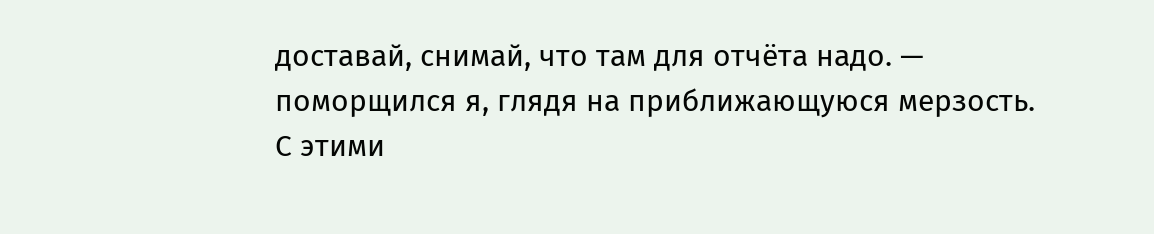доставай, снимай, что там для отчёта надо. — поморщился я, глядя на приближающуюся мерзость.
С этими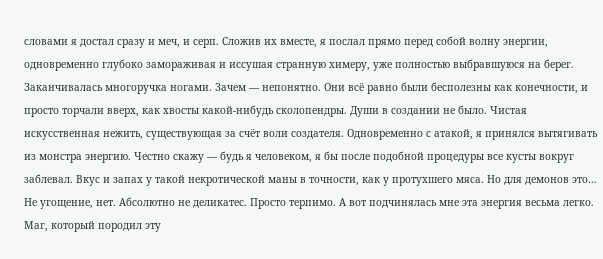словами я достал сразу и меч, и серп. Сложив их вместе, я послал прямо перед собой волну энергии, одновременно глубоко замораживая и иссушая странную химеру, уже полностью выбравшуюся на берег. Заканчивалась многоручка ногами. Зачем — непонятно. Они всё равно были бесполезны как конечности, и просто торчали вверх, как хвосты какой-нибудь сколопендры. Души в создании не было. Чистая искусственная нежить, существующая за счёт воли создателя. Одновременно с атакой, я принялся вытягивать из монстра энергию. Честно скажу — будь я человеком, я бы после подобной процедуры все кусты вокруг заблевал. Вкус и запах у такой некротической маны в точности, как у протухшего мяса. Но для демонов это… Не угощение, нет. Абсолютно не деликатес. Просто терпимо. А вот подчинялась мне эта энергия весьма легко. Маг, который породил эту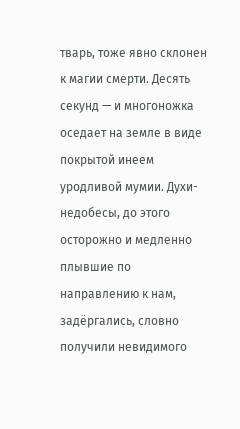тварь, тоже явно склонен к магии смерти. Десять секунд — и многоножка оседает на земле в виде покрытой инеем уродливой мумии. Духи-недобесы, до этого осторожно и медленно плывшие по направлению к нам, задёргались, словно получили невидимого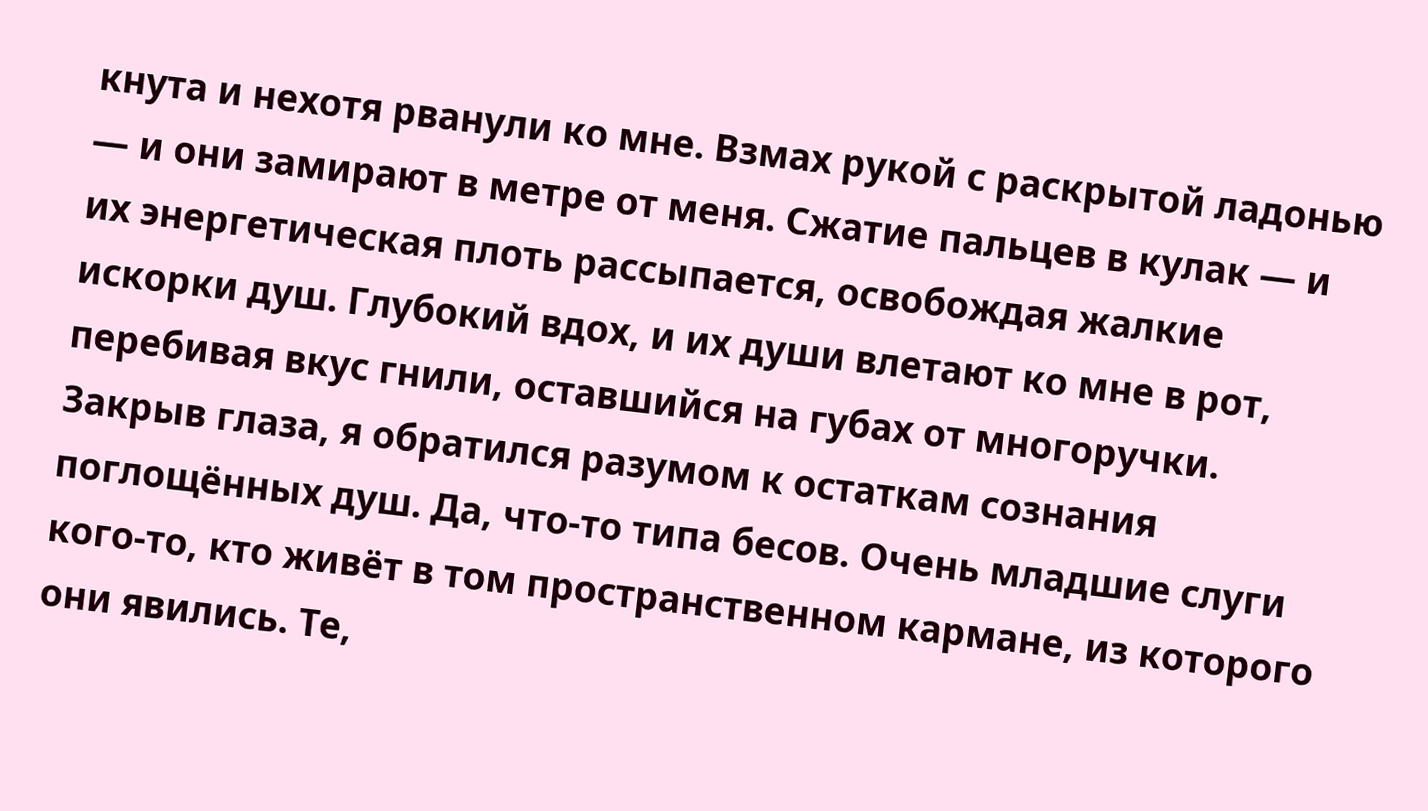кнута и нехотя рванули ко мне. Взмах рукой с раскрытой ладонью — и они замирают в метре от меня. Сжатие пальцев в кулак — и их энергетическая плоть рассыпается, освобождая жалкие искорки душ. Глубокий вдох, и их души влетают ко мне в рот, перебивая вкус гнили, оставшийся на губах от многоручки. Закрыв глаза, я обратился разумом к остаткам сознания поглощённых душ. Да, что-то типа бесов. Очень младшие слуги кого-то, кто живёт в том пространственном кармане, из которого они явились. Те,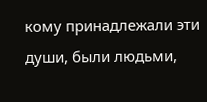кому принадлежали эти души, были людьми,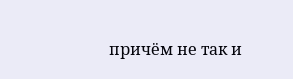причём не так и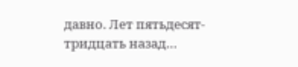давно. Лет пятьдесят-тридцать назад…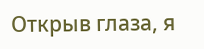Открыв глаза, я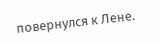повернулся к Лене.